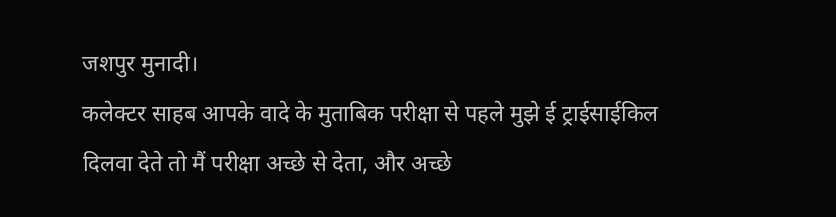जशपुर मुनादी।
कलेक्टर साहब आपके वादे के मुताबिक परीक्षा से पहले मुझे ई ट्राईसाईकिल दिलवा देते तो मैं परीक्षा अच्छे से देता, और अच्छे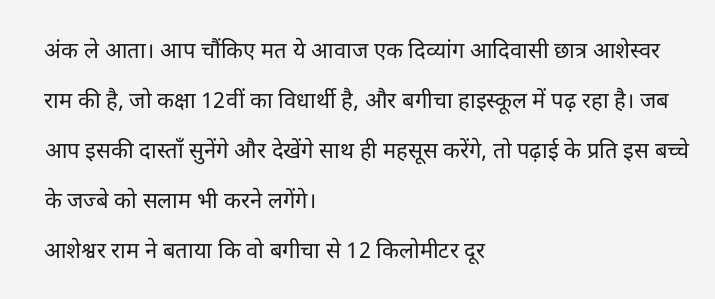अंक ले आता। आप चौंकिए मत ये आवाज एक दिव्यांग आदिवासी छात्र आशेस्वर राम की है, जो कक्षा 12वीं का विधार्थी है, और बगीचा हाइस्कूल में पढ़ रहा है। जब आप इसकी दास्ताँ सुनेंगे और देखेंगे साथ ही महसूस करेंगे, तो पढ़ाई के प्रति इस बच्चे के जज्बे को सलाम भी करने लगेंगे।
आशेश्वर राम ने बताया कि वो बगीचा से 12 किलोमीटर दूर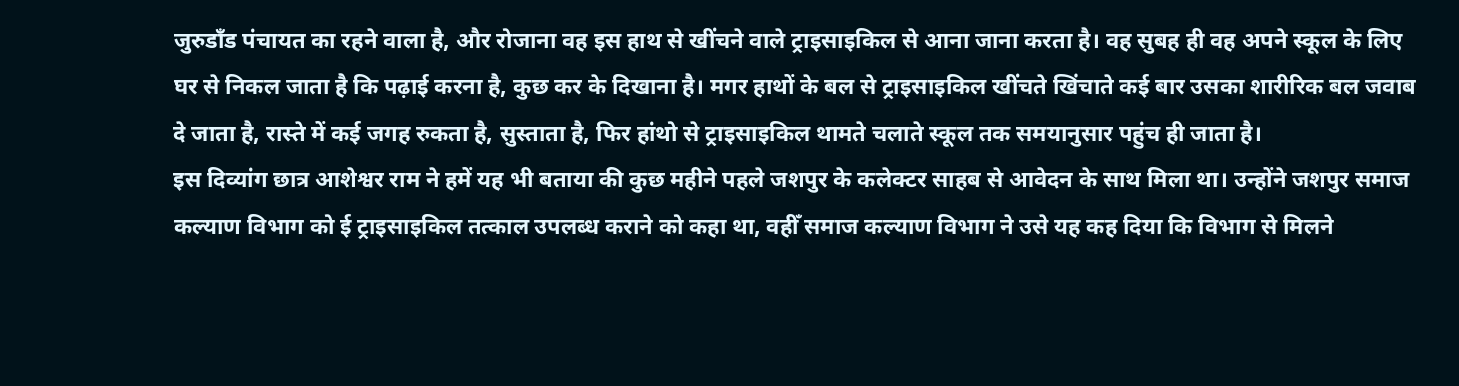जुरुडाँड पंचायत का रहने वाला है, और रोजाना वह इस हाथ से खींचने वाले ट्राइसाइकिल से आना जाना करता है। वह सुबह ही वह अपने स्कूल के लिए घर से निकल जाता है कि पढ़ाई करना है, कुछ कर के दिखाना है। मगर हाथों के बल से ट्राइसाइकिल खींचते खिंचाते कई बार उसका शारीरिक बल जवाब दे जाता है, रास्ते में कई जगह रुकता है, सुस्ताता है, फिर हांथो से ट्राइसाइकिल थामते चलाते स्कूल तक समयानुसार पहुंच ही जाता है।
इस दिव्यांग छात्र आशेश्वर राम ने हमें यह भी बताया की कुछ महीने पहले जशपुर के कलेक्टर साहब से आवेदन के साथ मिला था। उन्होंने जशपुर समाज कल्याण विभाग को ई ट्राइसाइकिल तत्काल उपलब्ध कराने को कहा था, वहीँ समाज कल्याण विभाग ने उसे यह कह दिया कि विभाग से मिलने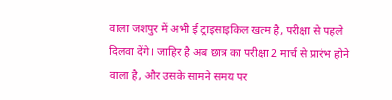वाला जशपुर में अभी ई ट्राइसाइकिल खत्म है, परीक्षा से पहले दिलवा देंगे। जाहिर है अब छात्र का परीक्षा 2 मार्च से प्रारंभ होने वाला है, और उसके सामने समय पर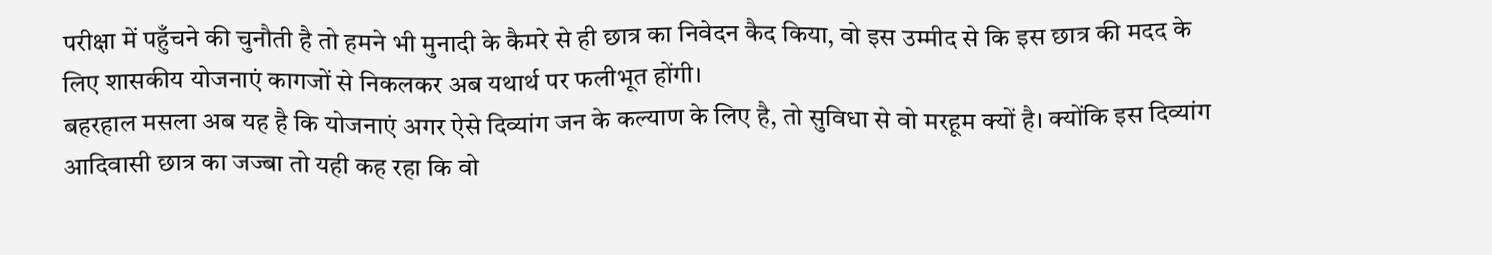परीक्षा में पहुँचने की चुनौती है तो हमने भी मुनादी के कैमरे से ही छात्र का निवेदन कैद किया, वो इस उम्मीद से कि इस छात्र की मदद के लिए शासकीय योजनाएं कागजों से निकलकर अब यथार्थ पर फलीभूत होंगी।
बहरहाल मसला अब यह है कि योजनाएं अगर ऐसे दिव्यांग जन के कल्याण के लिए है, तो सुविधा से वो मरहूम क्यों है। क्योंकि इस दिव्यांग आदिवासी छात्र का जज्बा तो यही कह रहा कि वो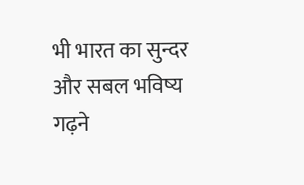भी भारत का सुन्दर और सबल भविष्य गढ़ने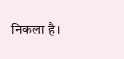निकला है।